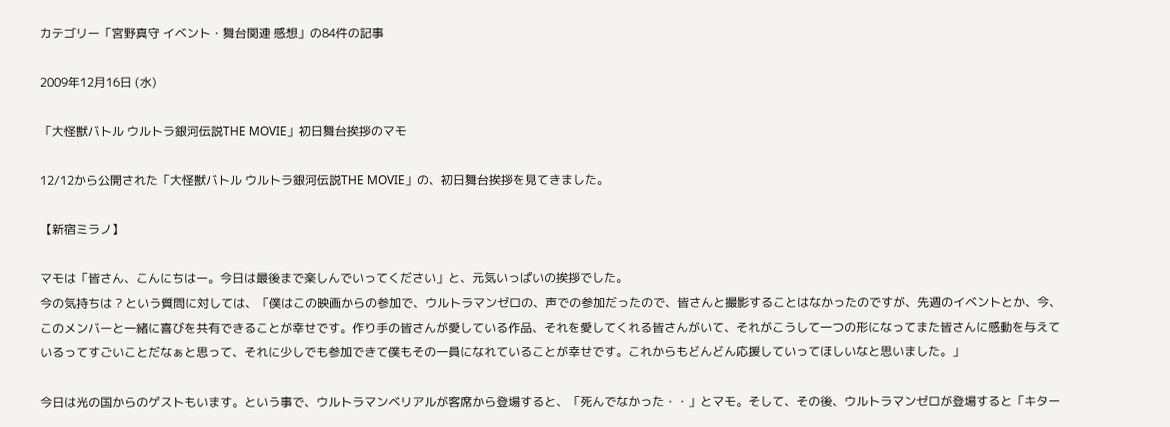カテゴリー「宮野真守 イベント・舞台関連 感想」の84件の記事

2009年12月16日 (水)

「大怪獣バトル ウルトラ銀河伝説THE MOVIE」初日舞台挨拶のマモ

12/12から公開された「大怪獣バトル ウルトラ銀河伝説THE MOVIE」の、初日舞台挨拶を見てきました。

【新宿ミラノ】

マモは「皆さん、こんにちはー。今日は最後まで楽しんでいってください」と、元気いっぱいの挨拶でした。
今の気持ちは ? という質問に対しては、「僕はこの映画からの参加で、ウルトラマンゼロの、声での参加だったので、皆さんと撮影することはなかったのですが、先週のイベントとか、今、このメンバーと一緒に喜びを共有できることが幸せです。作り手の皆さんが愛している作品、それを愛してくれる皆さんがいて、それがこうして一つの形になってまた皆さんに感動を与えているってすごいことだなぁと思って、それに少しでも参加できて僕もその一員になれていることが幸せです。これからもどんどん応援していってほしいなと思いました。」

今日は光の国からのゲストもいます。という事で、ウルトラマンベリアルが客席から登場すると、「死んでなかった・・」とマモ。そして、その後、ウルトラマンゼロが登場すると「キター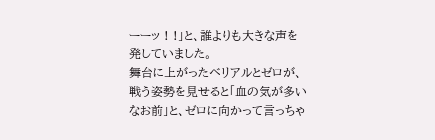ーーッ ! !」と、誰よりも大きな声を発していました。
舞台に上がったベリアルとゼロが、戦う姿勢を見せると「血の気が多いなお前」と、ゼロに向かって言っちゃ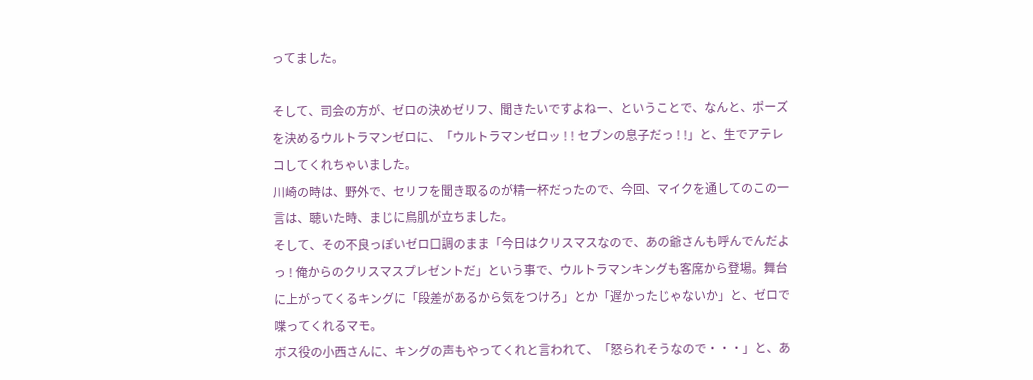ってました。

そして、司会の方が、ゼロの決めゼリフ、聞きたいですよねー、ということで、なんと、ポーズを決めるウルトラマンゼロに、「ウルトラマンゼロッ ! ! セブンの息子だっ ! !」と、生でアテレコしてくれちゃいました。
川崎の時は、野外で、セリフを聞き取るのが精一杯だったので、今回、マイクを通してのこの一言は、聴いた時、まじに鳥肌が立ちました。
そして、その不良っぽいゼロ口調のまま「今日はクリスマスなので、あの爺さんも呼んでんだよっ ! 俺からのクリスマスプレゼントだ」という事で、ウルトラマンキングも客席から登場。舞台に上がってくるキングに「段差があるから気をつけろ」とか「遅かったじゃないか」と、ゼロで喋ってくれるマモ。
ボス役の小西さんに、キングの声もやってくれと言われて、「怒られそうなので・・・」と、あ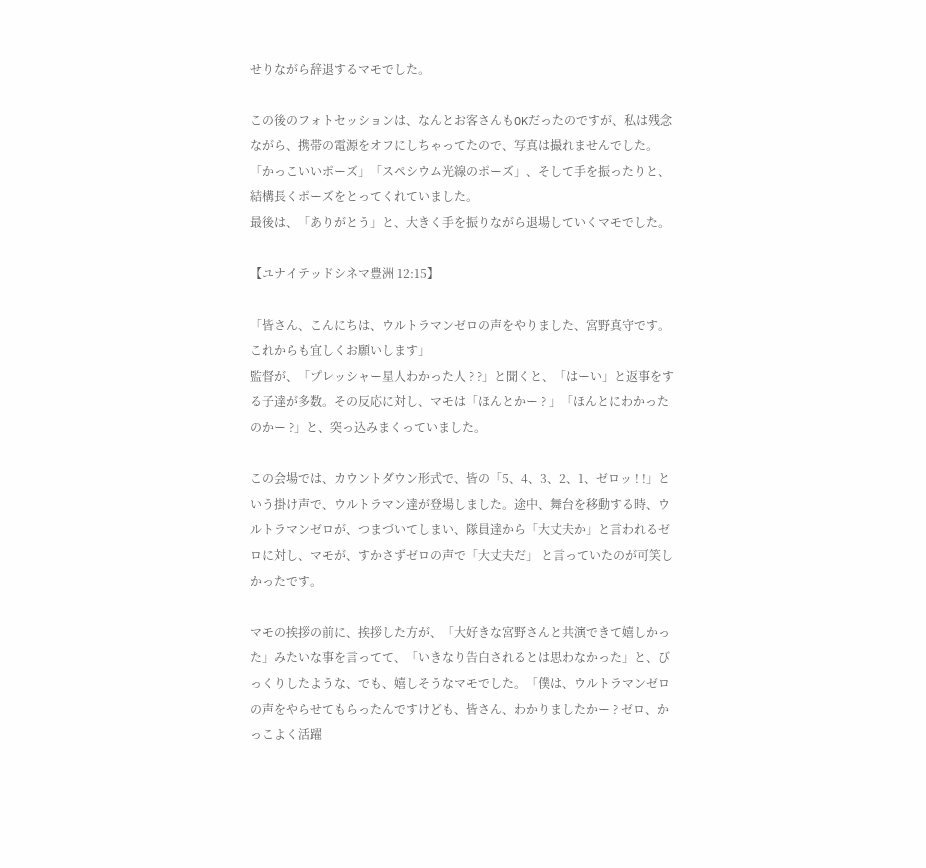せりながら辞退するマモでした。

この後のフォトセッションは、なんとお客さんもOKだったのですが、私は残念ながら、携帯の電源をオフにしちゃってたので、写真は撮れませんでした。
「かっこいいポーズ」「スペシウム光線のポーズ」、そして手を振ったりと、結構長くポーズをとってくれていました。
最後は、「ありがとう」と、大きく手を振りながら退場していくマモでした。

【ユナイテッドシネマ豊洲 12:15】

「皆さん、こんにちは、ウルトラマンゼロの声をやりました、宮野真守です。これからも宜しくお願いします」
監督が、「プレッシャー星人わかった人 ? ?」と聞くと、「はーい」と返事をする子達が多数。その反応に対し、マモは「ほんとかー ? 」「ほんとにわかったのかー ?」と、突っ込みまくっていました。

この会場では、カウントダウン形式で、皆の「5、4、3、2、1、ゼロッ ! !」という掛け声で、ウルトラマン達が登場しました。途中、舞台を移動する時、ウルトラマンゼロが、つまづいてしまい、隊員達から「大丈夫か」と言われるゼロに対し、マモが、すかさずゼロの声で「大丈夫だ」 と言っていたのが可笑しかったです。

マモの挨拶の前に、挨拶した方が、「大好きな宮野さんと共演できて嬉しかった」みたいな事を言ってて、「いきなり告白されるとは思わなかった」と、びっくりしたような、でも、嬉しそうなマモでした。「僕は、ウルトラマンゼロの声をやらせてもらったんですけども、皆さん、わかりましたかー ? ゼロ、かっこよく活躍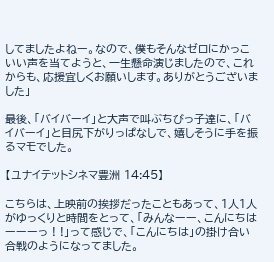してましたよねー。なので、僕もそんなゼロにかっこいい声を当てようと、一生懸命演じましたので、これからも、応援宜しくお願いします。ありがとうございました」

最後、「バイバーイ」と大声で叫ぶちびっ子達に、「バイバーイ」と目尻下がりっぱなしで、嬉しそうに手を振るマモでした。

【ユナイテットシネマ豊洲 14:45】

こちらは、上映前の挨拶だったこともあって、1人1人がゆっくりと時間をとって、「みんなーー、こんにちはーーーっ ! !」って感じで、「こんにちは」の掛け合い合戦のようになってました。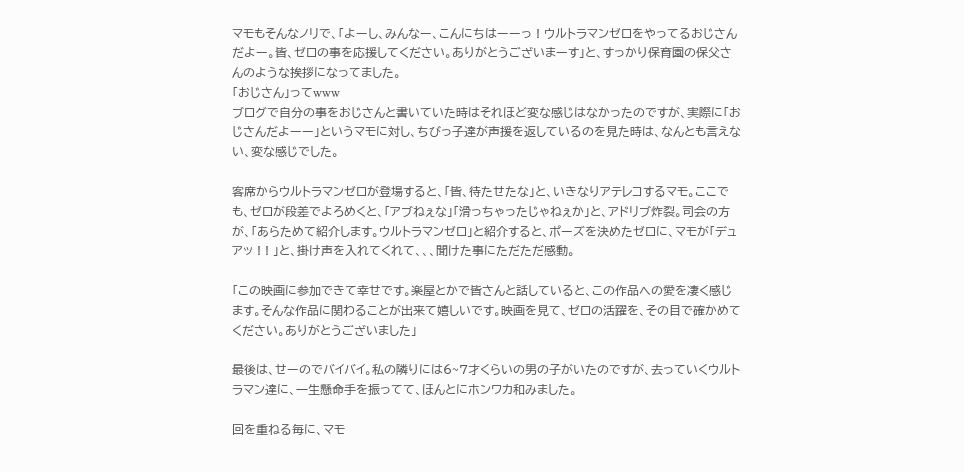マモもそんなノリで、「よーし、みんなー、こんにちはーーっ ! ウルトラマンゼロをやってるおじさんだよー。皆、ゼロの事を応援してください。ありがとうございまーす」と、すっかり保育園の保父さんのような挨拶になってました。
「おじさん」ってwww
ブログで自分の事をおじさんと書いていた時はそれほど変な感じはなかったのですが、実際に「おじさんだよーー」というマモに対し、ちびっ子達が声援を返しているのを見た時は、なんとも言えない、変な感じでした。

客席からウルトラマンゼロが登場すると、「皆、待たせたな」と、いきなりアテレコするマモ。ここでも、ゼロが段差でよろめくと、「アブねぇな」「滑っちゃったじゃねぇか」と、アドリブ炸裂。司会の方が、「あらためて紹介します。ウルトラマンゼロ」と紹介すると、ポーズを決めたゼロに、マモが「デュアッ ! ! 」と、掛け声を入れてくれて、、、聞けた事にただただ感動。

「この映画に参加できて幸せです。楽屋とかで皆さんと話していると、この作品への愛を凄く感じます。そんな作品に関わることが出来て嬉しいです。映画を見て、ゼロの活躍を、その目で確かめてください。ありがとうございました」

最後は、せーのでバイバイ。私の隣りには6~7才くらいの男の子がいたのですが、去っていくウルトラマン達に、一生懸命手を振ってて、ほんとにホンワカ和みました。

回を重ねる毎に、マモ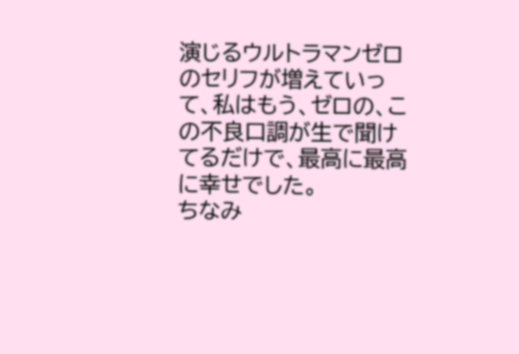演じるウルトラマンゼロのセリフが増えていって、私はもう、ゼロの、この不良口調が生で聞けてるだけで、最高に最高に幸せでした。
ちなみ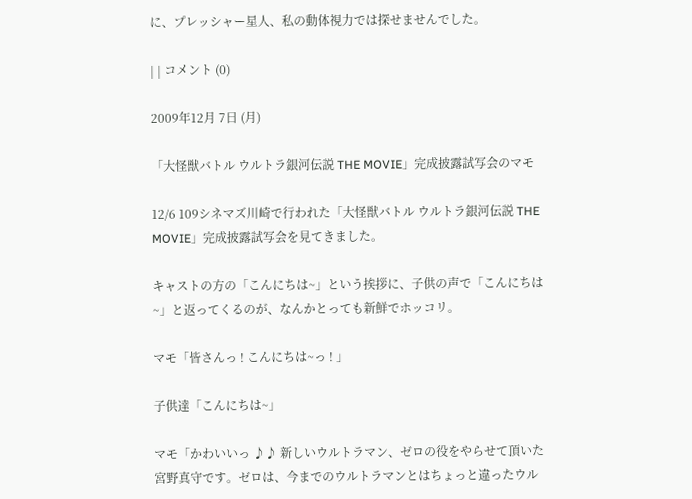に、プレッシャー星人、私の動体視力では探せませんでした。

| | コメント (0)

2009年12月 7日 (月)

「大怪獣バトル ウルトラ銀河伝説 THE MOVIE」完成披露試写会のマモ

12/6 109シネマズ川崎で行われた「大怪獣バトル ウルトラ銀河伝説 THE MOVIE」完成披露試写会を見てきました。

キャストの方の「こんにちは~」という挨拶に、子供の声で「こんにちは~」と返ってくるのが、なんかとっても新鮮でホッコリ。

マモ「皆さんっ ! こんにちは~っ ! 」

子供達「こんにちは~」

マモ「かわいいっ ♪♪ 新しいウルトラマン、ゼロの役をやらせて頂いた宮野真守です。ゼロは、今までのウルトラマンとはちょっと違ったウル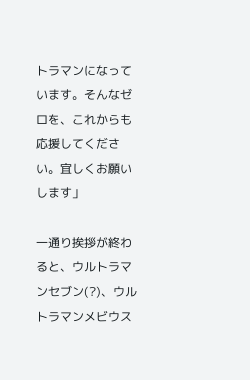トラマンになっています。そんなゼロを、これからも応援してください。宜しくお願いします」

一通り挨拶が終わると、ウルトラマンセブン(?)、ウルトラマンメビウス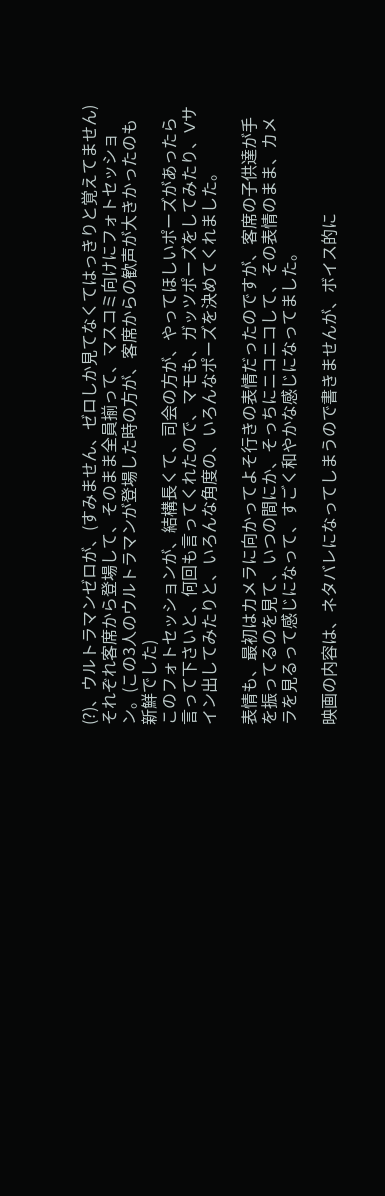(?)、ウルトラマンゼロが、(すみません、ゼロしか見てなくてはっきりと覚えてません) それぞれ客席から登場して、そのまま全員揃って、マスコミ向けにフォトセッション。(この3人のウルトラマンが登場した時の方が、客席からの歓声が大きかったのも新鮮でした)
このフォトセッションが、結構長くて、司会の方が、やってほしいポーズがあったら言って下さいと、何回も言ってくれたので、マモも、ガッツポーズをしてみたり、Vサイン出してみたりと、いろんな角度の、いろんなポーズを決めてくれました。

表情も、最初はカメラに向かってよそ行きの表情だったのですが、客席の子供達が手を振ってるのを見て、いつの間にか、そっちにニコニコして、その表情のまま、カメラを見るって感じになって、すごく和やかな感じになってました。

映画の内容は、ネタバレになってしまうので書きませんが、ボイス的に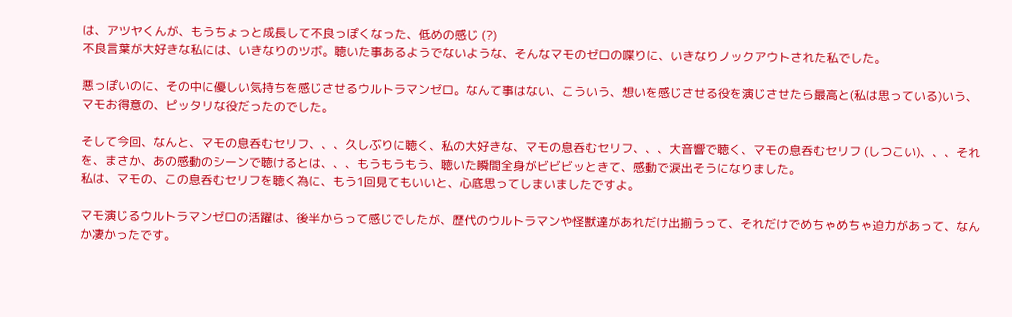は、アツヤくんが、もうちょっと成長して不良っぽくなった、低めの感じ (?)
不良言葉が大好きな私には、いきなりのツボ。聴いた事あるようでないような、そんなマモのゼロの喋りに、いきなりノックアウトされた私でした。

悪っぽいのに、その中に優しい気持ちを感じさせるウルトラマンゼロ。なんて事はない、こういう、想いを感じさせる役を演じさせたら最高と(私は思っている)いう、マモお得意の、ピッタリな役だったのでした。

そして今回、なんと、マモの息呑むセリフ、、、久しぶりに聴く、私の大好きな、マモの息呑むセリフ、、、大音響で聴く、マモの息呑むセリフ (しつこい)、、、それを、まさか、あの感動のシーンで聴けるとは、、、もうもうもう、聴いた瞬間全身がビビビッときて、感動で涙出そうになりました。
私は、マモの、この息呑むセリフを聴く為に、もう1回見てもいいと、心底思ってしまいましたですよ。

マモ演じるウルトラマンゼロの活躍は、後半からって感じでしたが、歴代のウルトラマンや怪獣達があれだけ出揃うって、それだけでめちゃめちゃ迫力があって、なんか凄かったです。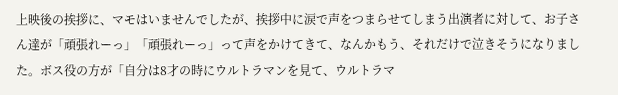上映後の挨拶に、マモはいませんでしたが、挨拶中に涙で声をつまらせてしまう出演者に対して、お子さん達が「頑張れーっ」「頑張れーっ」って声をかけてきて、なんかもう、それだけで泣きそうになりました。ボス役の方が「自分は8才の時にウルトラマンを見て、ウルトラマ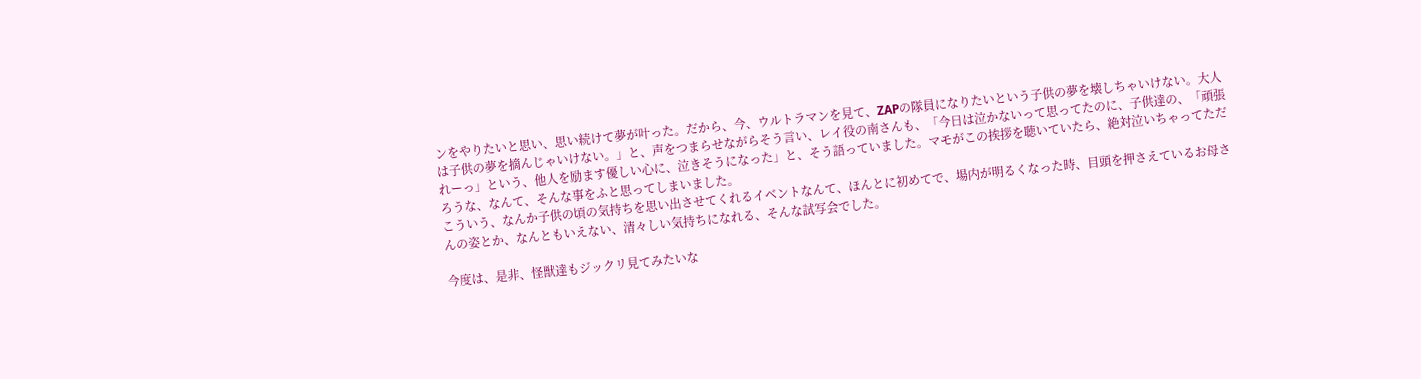ンをやりたいと思い、思い続けて夢が叶った。だから、今、ウルトラマンを見て、ZAPの隊員になりたいという子供の夢を壊しちゃいけない。大人は子供の夢を摘んじゃいけない。」と、声をつまらせながらそう言い、レイ役の南さんも、「今日は泣かないって思ってたのに、子供達の、「頑張れーっ」という、他人を励ます優しい心に、泣きそうになった」と、そう語っていました。マモがこの挨拶を聴いていたら、絶対泣いちゃってただろうな、なんて、そんな事をふと思ってしまいました。
こういう、なんか子供の頃の気持ちを思い出させてくれるイベントなんて、ほんとに初めてで、場内が明るくなった時、目頭を押さえているお母さんの姿とか、なんともいえない、清々しい気持ちになれる、そんな試写会でした。

今度は、是非、怪獣達もジックリ見てみたいな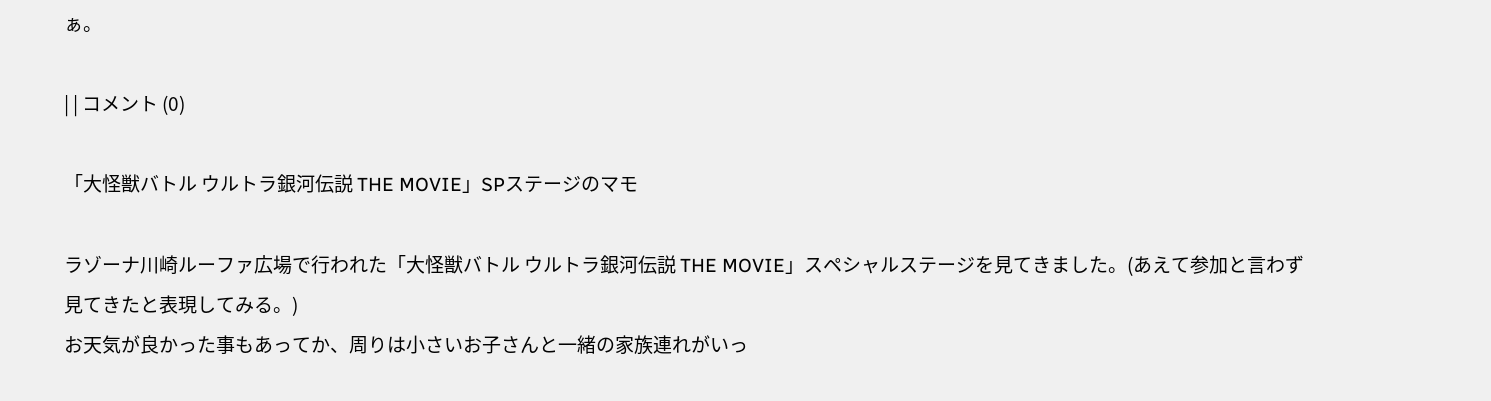ぁ。

| | コメント (0)

「大怪獣バトル ウルトラ銀河伝説 THE MOVIE」SPステージのマモ

ラゾーナ川崎ルーファ広場で行われた「大怪獣バトル ウルトラ銀河伝説 THE MOVIE」スペシャルステージを見てきました。(あえて参加と言わず見てきたと表現してみる。)
お天気が良かった事もあってか、周りは小さいお子さんと一緒の家族連れがいっ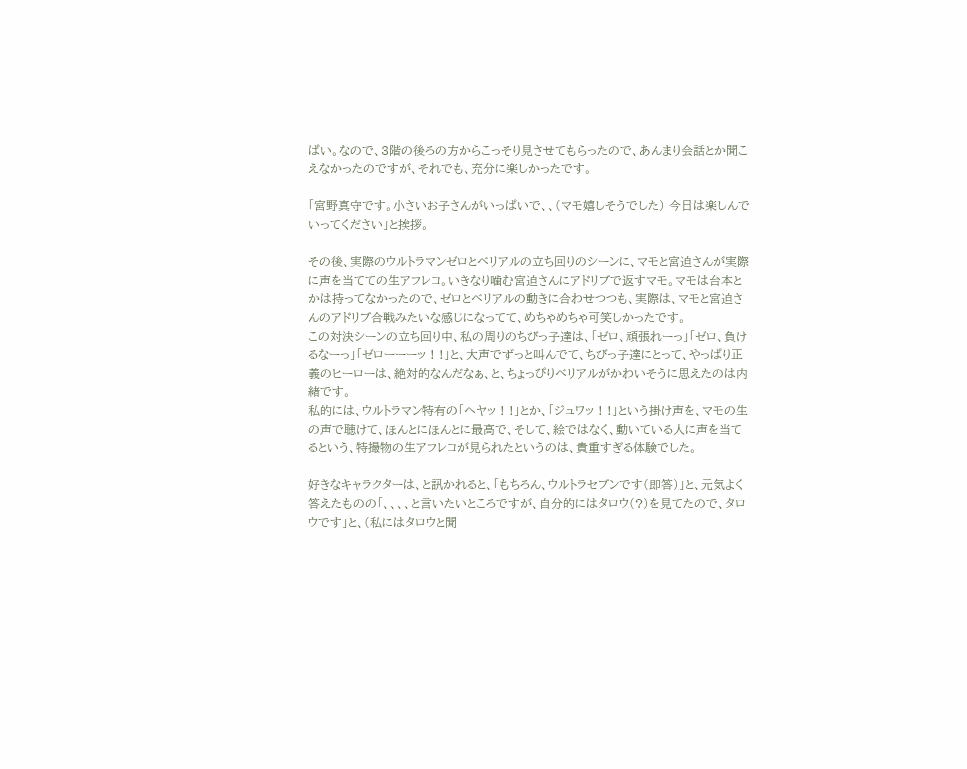ぱい。なので、3階の後ろの方からこっそり見させてもらったので、あんまり会話とか聞こえなかったのですが、それでも、充分に楽しかったです。

「宮野真守です。小さいお子さんがいっぱいで、、(マモ嬉しそうでした) 今日は楽しんでいってください」と挨拶。

その後、実際のウルトラマンゼロとベリアルの立ち回りのシーンに、マモと宮迫さんが実際に声を当てての生アフレコ。いきなり噛む宮迫さんにアドリブで返すマモ。マモは台本とかは持ってなかったので、ゼロとベリアルの動きに合わせつつも、実際は、マモと宮迫さんのアドリブ合戦みたいな感じになってて、めちゃめちゃ可笑しかったです。
この対決シーンの立ち回り中、私の周りのちびっ子達は、「ゼロ、頑張れーっ」「ゼロ、負けるなーっ」「ゼローーーッ ! !」と、大声でずっと叫んでて、ちびっ子達にとって、やっぱり正義のヒーローは、絶対的なんだなぁ、と、ちょっぴりベリアルがかわいそうに思えたのは内緒です。
私的には、ウルトラマン特有の「ヘヤッ ! !」とか、「ジュワッ ! !」という掛け声を、マモの生の声で聴けて、ほんとにほんとに最高で、そして、絵ではなく、動いている人に声を当てるという、特撮物の生アフレコが見られたというのは、貴重すぎる体験でした。

好きなキャラクターは、と訊かれると、「もちろん、ウルトラセブンです(即答)」と、元気よく答えたものの「、、、、と言いたいところですが、自分的にはタロウ(?)を見てたので、タロウです」と、(私にはタロウと聞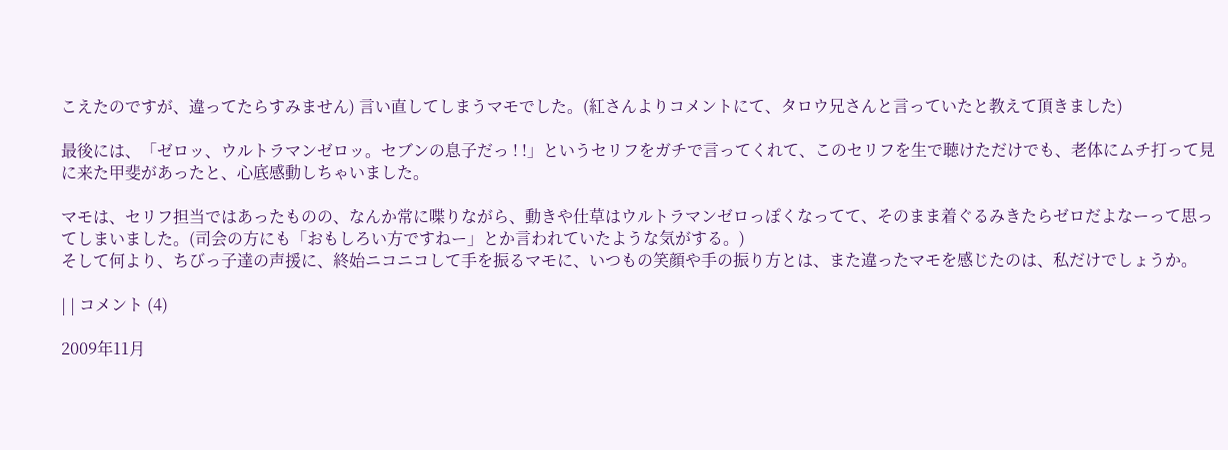こえたのですが、違ってたらすみません) 言い直してしまうマモでした。(紅さんよりコメントにて、タロウ兄さんと言っていたと教えて頂きました)

最後には、「ゼロッ、ウルトラマンゼロッ。セブンの息子だっ ! !」というセリフをガチで言ってくれて、このセリフを生で聴けただけでも、老体にムチ打って見に来た甲斐があったと、心底感動しちゃいました。

マモは、セリフ担当ではあったものの、なんか常に喋りながら、動きや仕草はウルトラマンゼロっぽくなってて、そのまま着ぐるみきたらゼロだよなーって思ってしまいました。(司会の方にも「おもしろい方ですねー」とか言われていたような気がする。)
そして何より、ちびっ子達の声援に、終始ニコニコして手を振るマモに、いつもの笑顔や手の振り方とは、また違ったマモを感じたのは、私だけでしょうか。

| | コメント (4)

2009年11月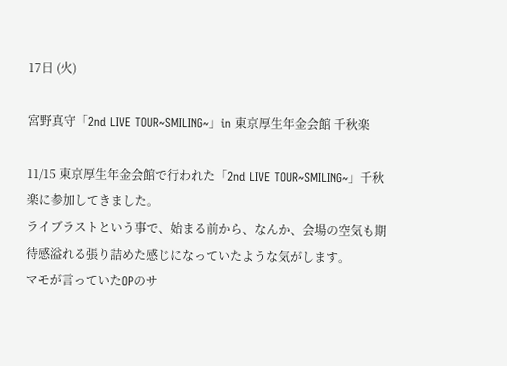17日 (火)

宮野真守「2nd LIVE TOUR~SMILING~」in 東京厚生年金会館 千秋楽

11/15 東京厚生年金会館で行われた「2nd LIVE TOUR~SMILING~」千秋楽に参加してきました。
ライブラストという事で、始まる前から、なんか、会場の空気も期待感溢れる張り詰めた感じになっていたような気がします。
マモが言っていたOPのサ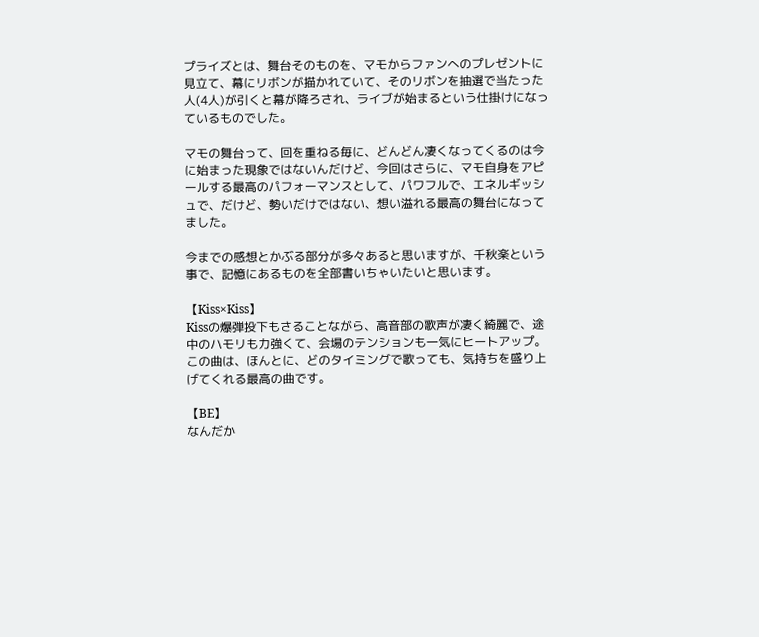プライズとは、舞台そのものを、マモからファンへのプレゼントに見立て、幕にリボンが描かれていて、そのリボンを抽選で当たった人(4人)が引くと幕が降ろされ、ライブが始まるという仕掛けになっているものでした。

マモの舞台って、回を重ねる毎に、どんどん凄くなってくるのは今に始まった現象ではないんだけど、今回はさらに、マモ自身をアピールする最高のパフォーマンスとして、パワフルで、エネルギッシュで、だけど、勢いだけではない、想い溢れる最高の舞台になってました。

今までの感想とかぶる部分が多々あると思いますが、千秋楽という事で、記憶にあるものを全部書いちゃいたいと思います。

【Kiss×Kiss】
Kissの爆弾投下もさることながら、高音部の歌声が凄く綺麗で、途中のハモリも力強くて、会場のテンションも一気にヒートアップ。この曲は、ほんとに、どのタイミングで歌っても、気持ちを盛り上げてくれる最高の曲です。

【BE】
なんだか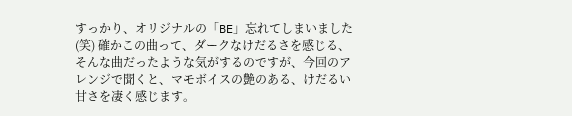すっかり、オリジナルの「BE」忘れてしまいました (笑) 確かこの曲って、ダークなけだるさを感じる、そんな曲だったような気がするのですが、今回のアレンジで聞くと、マモボイスの艶のある、けだるい甘さを凄く感じます。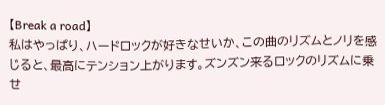【Break a road】
私はやっぱり、ハードロックが好きなせいか、この曲のリズムとノリを感じると、最高にテンション上がります。ズンズン来るロックのリズムに乗せ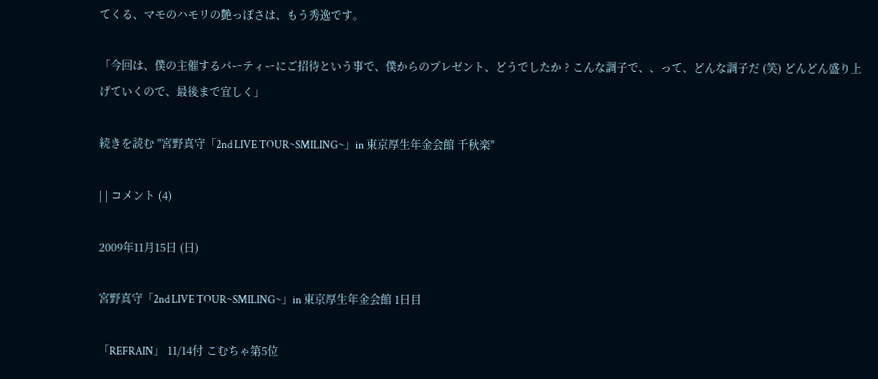てくる、マモのハモリの艶っぽさは、もう秀逸です。

「今回は、僕の主催するパーティーにご招待という事で、僕からのプレゼント、どうでしたか ? こんな調子で、、って、どんな調子だ (笑) どんどん盛り上げていくので、最後まで宜しく」

続きを読む "宮野真守「2nd LIVE TOUR~SMILING~」in 東京厚生年金会館 千秋楽"

| | コメント (4)

2009年11月15日 (日)

宮野真守「2nd LIVE TOUR~SMILING~」in 東京厚生年金会館 1日目

「REFRAIN」 11/14付 こむちゃ第5位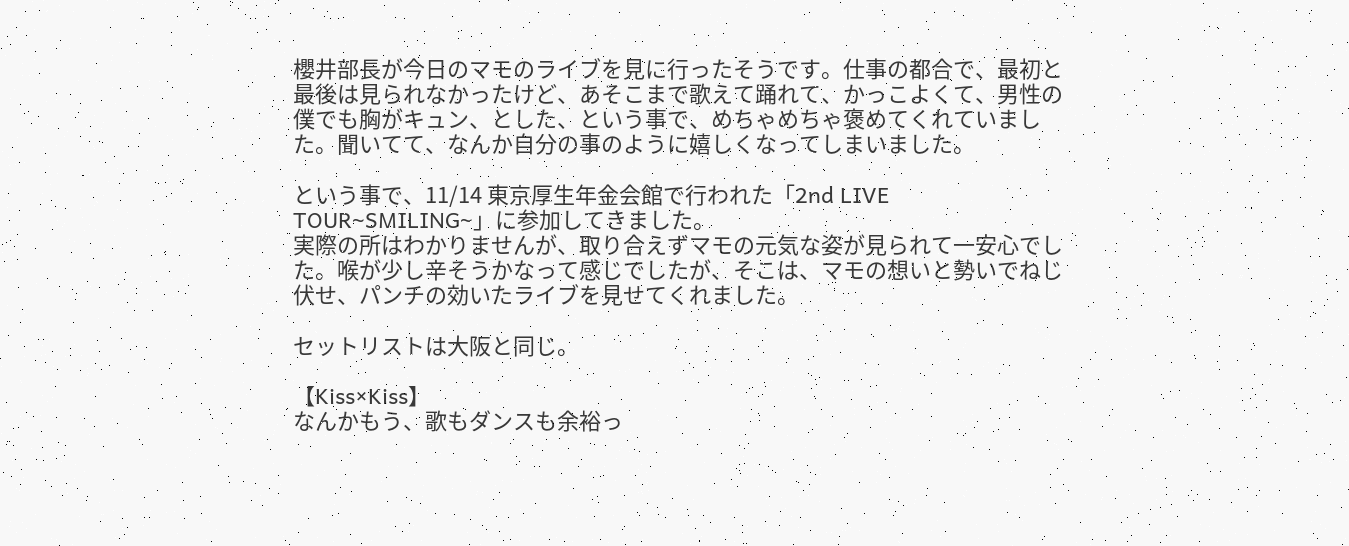櫻井部長が今日のマモのライブを見に行ったそうです。仕事の都合で、最初と最後は見られなかったけど、あそこまで歌えて踊れて、かっこよくて、男性の僕でも胸がキュン、とした、という事で、めちゃめちゃ褒めてくれていました。聞いてて、なんか自分の事のように嬉しくなってしまいました。

という事で、11/14 東京厚生年金会館で行われた「2nd LIVE TOUR~SMILING~」に参加してきました。
実際の所はわかりませんが、取り合えずマモの元気な姿が見られて一安心でした。喉が少し辛そうかなって感じでしたが、そこは、マモの想いと勢いでねじ伏せ、パンチの効いたライブを見せてくれました。

セットリストは大阪と同じ。

【Kiss×Kiss】
なんかもう、歌もダンスも余裕っ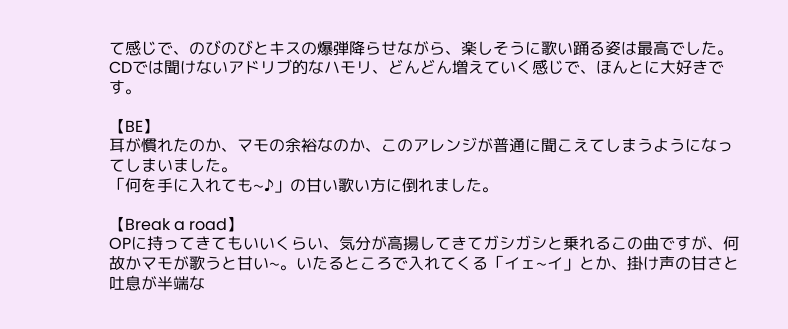て感じで、のびのびとキスの爆弾降らせながら、楽しそうに歌い踊る姿は最高でした。CDでは聞けないアドリブ的なハモリ、どんどん増えていく感じで、ほんとに大好きです。

【BE】
耳が慣れたのか、マモの余裕なのか、このアレンジが普通に聞こえてしまうようになってしまいました。
「何を手に入れても~♪」の甘い歌い方に倒れました。

【Break a road】
OPに持ってきてもいいくらい、気分が高揚してきてガシガシと乗れるこの曲ですが、何故かマモが歌うと甘い~。いたるところで入れてくる「イェ~イ」とか、掛け声の甘さと吐息が半端な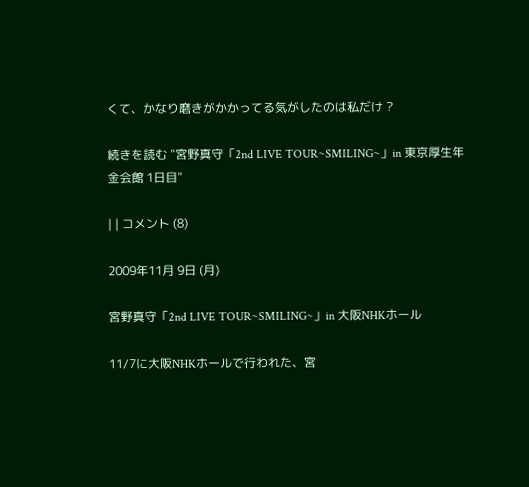くて、かなり磨きがかかってる気がしたのは私だけ ?

続きを読む "宮野真守「2nd LIVE TOUR~SMILING~」in 東京厚生年金会館 1日目"

| | コメント (8)

2009年11月 9日 (月)

宮野真守「2nd LIVE TOUR~SMILING~」in 大阪NHKホール

11/7に大阪NHKホールで行われた、宮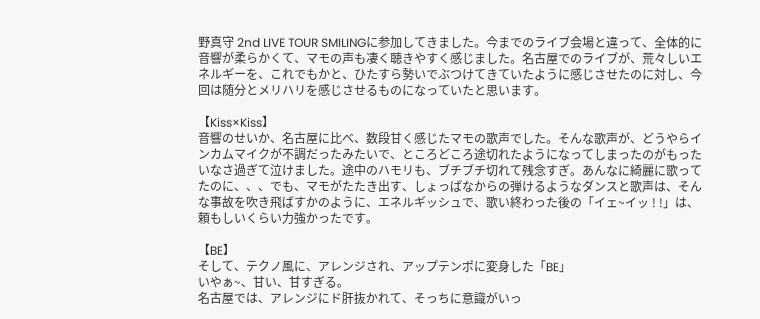野真守 2nd LIVE TOUR SMILINGに参加してきました。今までのライブ会場と違って、全体的に音響が柔らかくて、マモの声も凄く聴きやすく感じました。名古屋でのライブが、荒々しいエネルギーを、これでもかと、ひたすら勢いでぶつけてきていたように感じさせたのに対し、今回は随分とメリハリを感じさせるものになっていたと思います。

【Kiss×Kiss】
音響のせいか、名古屋に比べ、数段甘く感じたマモの歌声でした。そんな歌声が、どうやらインカムマイクが不調だったみたいで、ところどころ途切れたようになってしまったのがもったいなさ過ぎて泣けました。途中のハモリも、ブチブチ切れて残念すぎ。あんなに綺麗に歌ってたのに、、、でも、マモがたたき出す、しょっぱなからの弾けるようなダンスと歌声は、そんな事故を吹き飛ばすかのように、エネルギッシュで、歌い終わった後の「イェ~イッ ! !」は、頼もしいくらい力強かったです。

【BE】
そして、テクノ風に、アレンジされ、アップテンポに変身した「BE」
いやぁ~、甘い、甘すぎる。
名古屋では、アレンジにド肝抜かれて、そっちに意識がいっ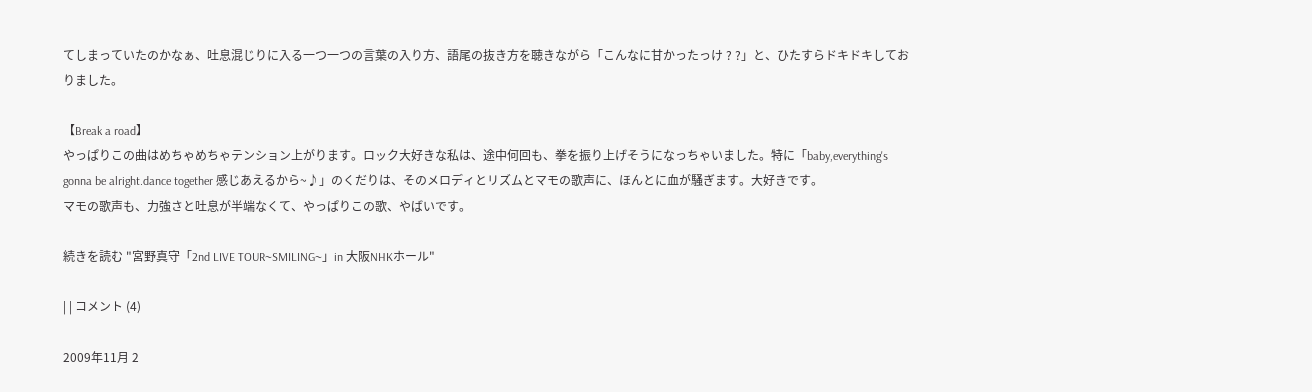てしまっていたのかなぁ、吐息混じりに入る一つ一つの言葉の入り方、語尾の抜き方を聴きながら「こんなに甘かったっけ ? ?」と、ひたすらドキドキしておりました。

【Break a road】
やっぱりこの曲はめちゃめちゃテンション上がります。ロック大好きな私は、途中何回も、拳を振り上げそうになっちゃいました。特に「baby,everything's gonna be alright.dance together 感じあえるから~♪」のくだりは、そのメロディとリズムとマモの歌声に、ほんとに血が騒ぎます。大好きです。
マモの歌声も、力強さと吐息が半端なくて、やっぱりこの歌、やばいです。

続きを読む "宮野真守「2nd LIVE TOUR~SMILING~」in 大阪NHKホール"

| | コメント (4)

2009年11月 2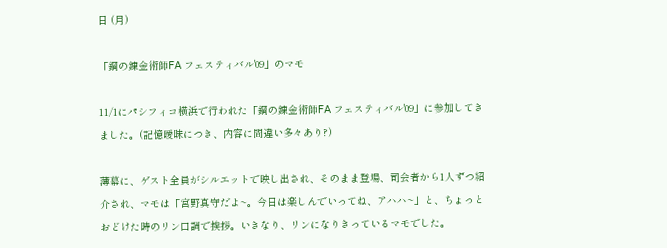日 (月)

「鋼の錬金術師FA フェスティバル'09」のマモ

11/1にパシフィコ横浜で行われた「鋼の錬金術師FA フェスティバル'09」に参加してきました。(記憶曖昧につき、内容に間違い多々あり?)

薄幕に、ゲスト全員がシルエットで映し出され、そのまま登場、司会者から1人ずつ紹介され、マモは「宮野真守だよ~。今日は楽しんでいってね、アハハ~」と、ちょっとおどけた時のリン口調で挨拶。いきなり、リンになりきっているマモでした。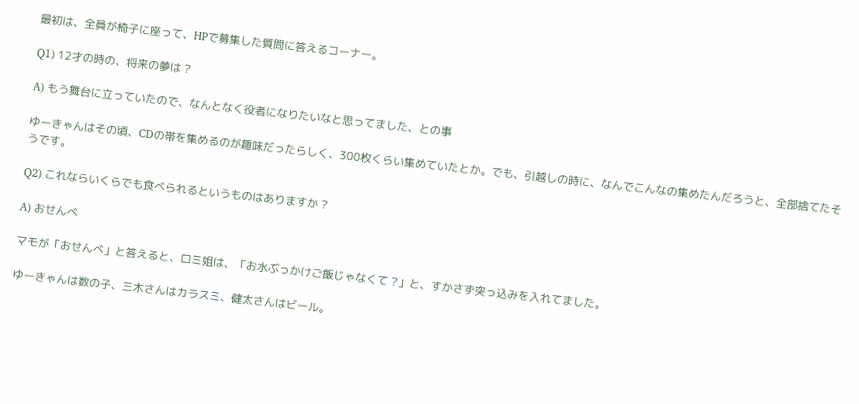最初は、全員が椅子に座って、HPで募集した質問に答えるコーナー。

Q1) 12才の時の、将来の夢は ?

A) もう舞台に立っていたので、なんとなく役者になりたいなと思ってました、との事

ゆーきゃんはその頃、CDの帯を集めるのが趣味だったらしく、300枚くらい集めていたとか。でも、引越しの時に、なんでこんなの集めたんだろうと、全部捨てたそうです。

Q2) これならいくらでも食べられるというものはありますか ?

A) おせんべ

マモが「おせんべ」と答えると、ロミ姐は、「お水ぶっかけご飯じゃなくて ?」と、すかさず突っ込みを入れてました。

ゆーきゃんは数の子、三木さんはカラスミ、健太さんはビール。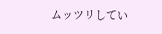ムッツリしてい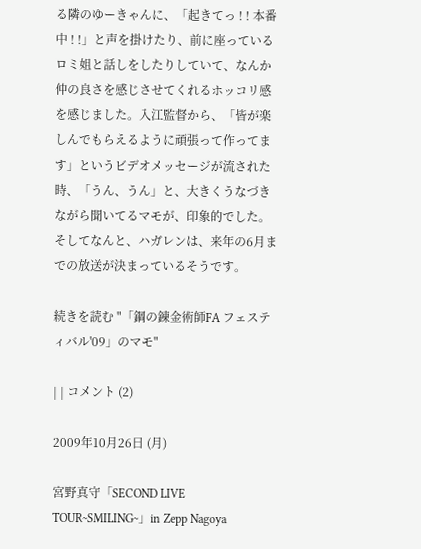る隣のゆーきゃんに、「起きてっ ! ! 本番中 ! !」と声を掛けたり、前に座っているロミ姐と話しをしたりしていて、なんか仲の良さを感じさせてくれるホッコリ感を感じました。入江監督から、「皆が楽しんでもらえるように頑張って作ってます」というビデオメッセージが流された時、「うん、うん」と、大きくうなづきながら聞いてるマモが、印象的でした。そしてなんと、ハガレンは、来年の6月までの放送が決まっているそうです。

続きを読む "「鋼の錬金術師FA フェスティバル'09」のマモ"

| | コメント (2)

2009年10月26日 (月)

宮野真守「SECOND LIVE TOUR~SMILING~」in Zepp Nagoya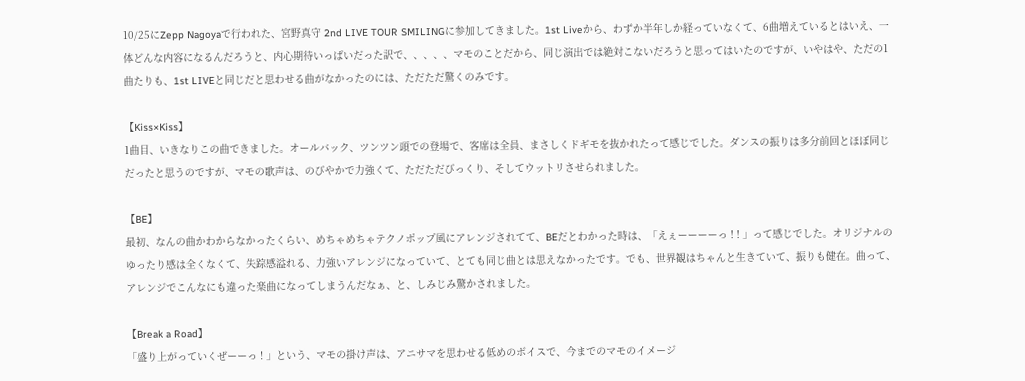10/25にZepp Nagoyaで行われた、宮野真守 2nd LIVE TOUR SMILINGに参加してきました。1st Liveから、わずか半年しか経っていなくて、6曲増えているとはいえ、一体どんな内容になるんだろうと、内心期待いっぱいだった訳で、、、、、マモのことだから、同じ演出では絶対こないだろうと思ってはいたのですが、いやはや、ただの1曲たりも、1st LIVEと同じだと思わせる曲がなかったのには、ただただ驚くのみです。

【Kiss×Kiss】
1曲目、いきなりこの曲できました。オールバック、ツンツン頭での登場で、客席は全員、まさしくドギモを抜かれたって感じでした。ダンスの振りは多分前回とほぼ同じだったと思うのですが、マモの歌声は、のびやかで力強くて、ただただびっくり、そしてウットリさせられました。

【BE】
最初、なんの曲かわからなかったくらい、めちゃめちゃテクノポップ風にアレンジされてて、BEだとわかった時は、「えぇーーーーっ ! ! 」って感じでした。オリジナルのゆったり感は全くなくて、失踪感溢れる、力強いアレンジになっていて、とても同じ曲とは思えなかったです。でも、世界観はちゃんと生きていて、振りも健在。曲って、アレンジでこんなにも違った楽曲になってしまうんだなぁ、と、しみじみ驚かされました。

【Break a Road】
「盛り上がっていくぜーーっ ! 」という、マモの掛け声は、アニサマを思わせる低めのボイスで、今までのマモのイメージ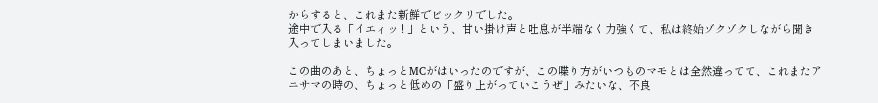からすると、これまた新鮮でビックリでした。
途中で入る「イエィッ ! 」という、甘い掛け声と吐息が半端なく力強くて、私は終始ゾクゾクしながら聞き入ってしまいました。

この曲のあと、ちょっとMCがはいったのですが、この喋り方がいつものマモとは全然違ってて、これまたアニサマの時の、ちょっと低めの「盛り上がっていこうぜ」みたいな、不良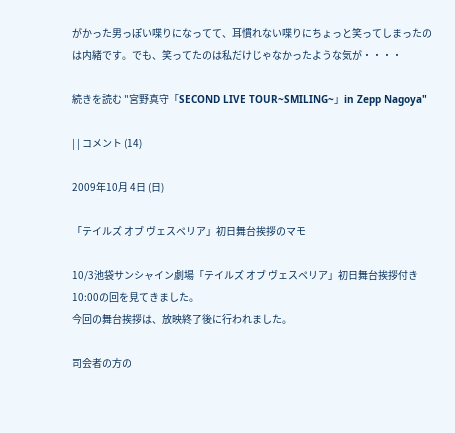がかった男っぽい喋りになってて、耳慣れない喋りにちょっと笑ってしまったのは内緒です。でも、笑ってたのは私だけじゃなかったような気が・・・・

続きを読む "宮野真守「SECOND LIVE TOUR~SMILING~」in Zepp Nagoya"

| | コメント (14)

2009年10月 4日 (日)

「テイルズ オブ ヴェスペリア」初日舞台挨拶のマモ

10/3池袋サンシャイン劇場「テイルズ オブ ヴェスペリア」初日舞台挨拶付き10:00の回を見てきました。
今回の舞台挨拶は、放映終了後に行われました。

司会者の方の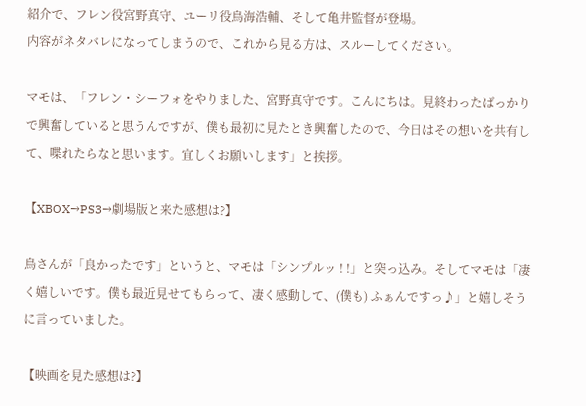紹介で、フレン役宮野真守、ユーリ役鳥海浩輔、そして亀井監督が登場。
内容がネタバレになってしまうので、これから見る方は、スルーしてください。

マモは、「フレン・シーフォをやりました、宮野真守です。こんにちは。見終わったばっかりで興奮していると思うんですが、僕も最初に見たとき興奮したので、今日はその想いを共有して、喋れたらなと思います。宜しくお願いします」と挨拶。

【XBOX→PS3→劇場版と来た感想は?】

鳥さんが「良かったです」というと、マモは「シンプルッ ! !」と突っ込み。そしてマモは「凄く嬉しいです。僕も最近見せてもらって、凄く感動して、(僕も) ふぁんですっ♪」と嬉しそうに言っていました。

【映画を見た感想は?】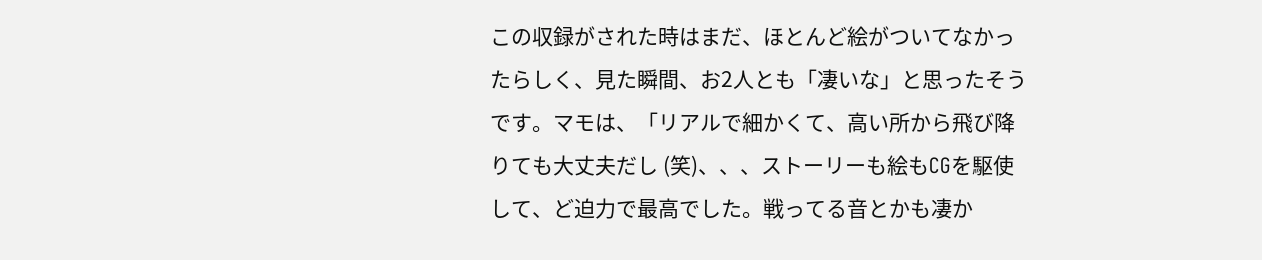この収録がされた時はまだ、ほとんど絵がついてなかったらしく、見た瞬間、お2人とも「凄いな」と思ったそうです。マモは、「リアルで細かくて、高い所から飛び降りても大丈夫だし (笑)、、、ストーリーも絵もCGを駆使して、ど迫力で最高でした。戦ってる音とかも凄か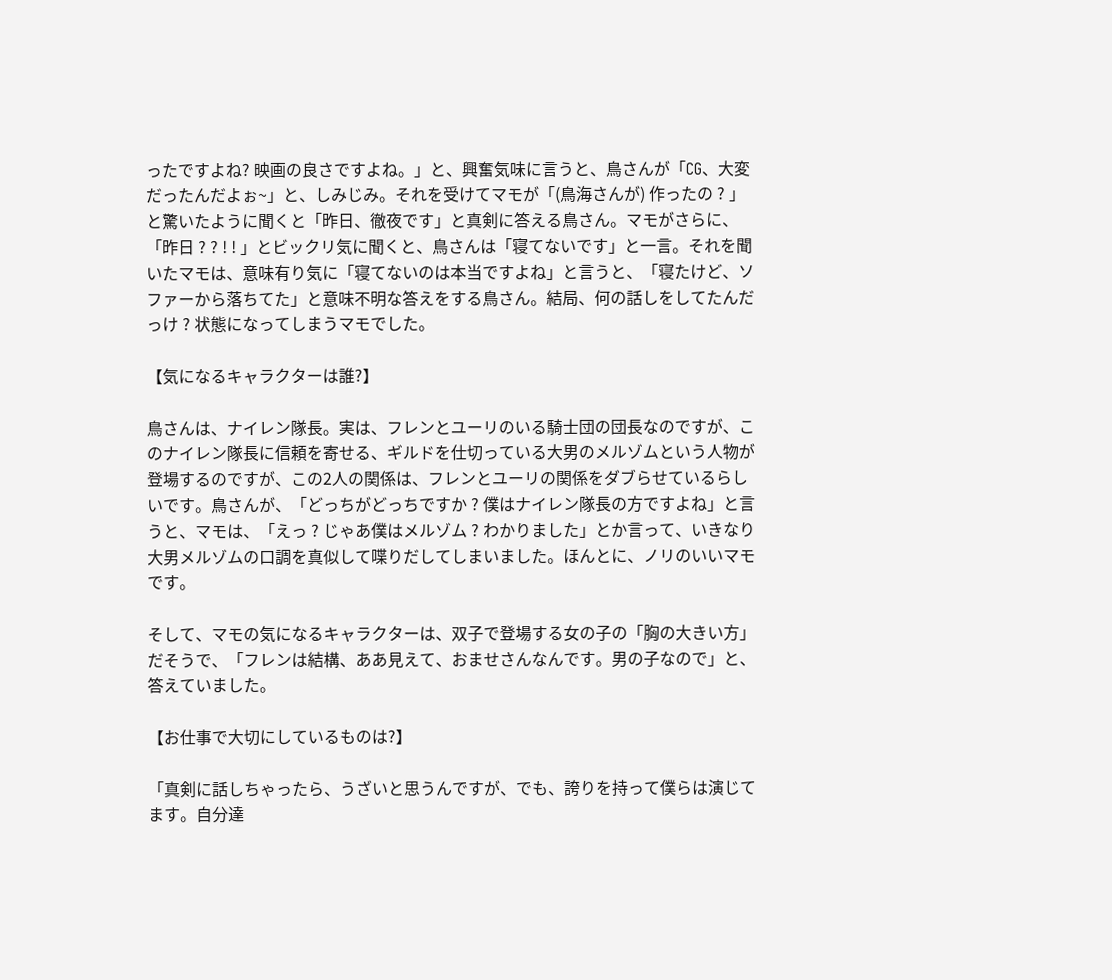ったですよね? 映画の良さですよね。」と、興奮気味に言うと、鳥さんが「CG、大変だったんだよぉ~」と、しみじみ。それを受けてマモが「(鳥海さんが) 作ったの ? 」と驚いたように聞くと「昨日、徹夜です」と真剣に答える鳥さん。マモがさらに、「昨日 ? ? ! ! 」とビックリ気に聞くと、鳥さんは「寝てないです」と一言。それを聞いたマモは、意味有り気に「寝てないのは本当ですよね」と言うと、「寝たけど、ソファーから落ちてた」と意味不明な答えをする鳥さん。結局、何の話しをしてたんだっけ ? 状態になってしまうマモでした。

【気になるキャラクターは誰?】

鳥さんは、ナイレン隊長。実は、フレンとユーリのいる騎士団の団長なのですが、このナイレン隊長に信頼を寄せる、ギルドを仕切っている大男のメルゾムという人物が登場するのですが、この2人の関係は、フレンとユーリの関係をダブらせているらしいです。鳥さんが、「どっちがどっちですか ? 僕はナイレン隊長の方ですよね」と言うと、マモは、「えっ ? じゃあ僕はメルゾム ? わかりました」とか言って、いきなり大男メルゾムの口調を真似して喋りだしてしまいました。ほんとに、ノリのいいマモです。

そして、マモの気になるキャラクターは、双子で登場する女の子の「胸の大きい方」だそうで、「フレンは結構、ああ見えて、おませさんなんです。男の子なので」と、答えていました。

【お仕事で大切にしているものは?】

「真剣に話しちゃったら、うざいと思うんですが、でも、誇りを持って僕らは演じてます。自分達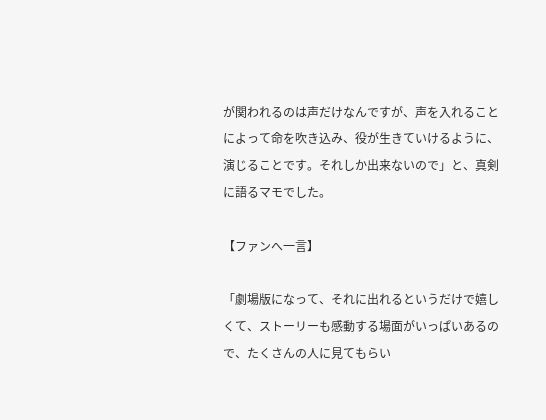が関われるのは声だけなんですが、声を入れることによって命を吹き込み、役が生きていけるように、演じることです。それしか出来ないので」と、真剣に語るマモでした。

【ファンへ一言】

「劇場版になって、それに出れるというだけで嬉しくて、ストーリーも感動する場面がいっぱいあるので、たくさんの人に見てもらい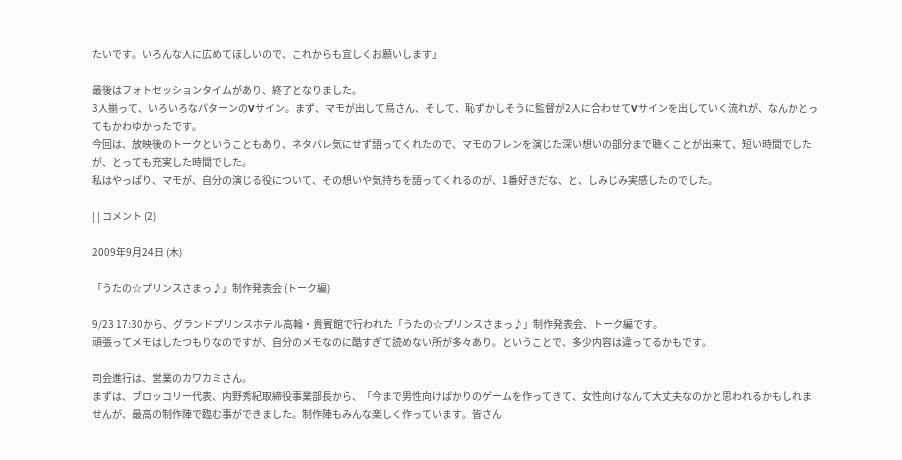たいです。いろんな人に広めてほしいので、これからも宜しくお願いします」

最後はフォトセッションタイムがあり、終了となりました。
3人揃って、いろいろなパターンのVサイン。まず、マモが出して鳥さん、そして、恥ずかしそうに監督が2人に合わせてVサインを出していく流れが、なんかとってもかわゆかったです。
今回は、放映後のトークということもあり、ネタバレ気にせず語ってくれたので、マモのフレンを演じた深い想いの部分まで聴くことが出来て、短い時間でしたが、とっても充実した時間でした。
私はやっぱり、マモが、自分の演じる役について、その想いや気持ちを語ってくれるのが、1番好きだな、と、しみじみ実感したのでした。

| | コメント (2)

2009年9月24日 (木)

「うたの☆プリンスさまっ♪」制作発表会 (トーク編)

9/23 17:30から、グランドプリンスホテル高輪・貴賓館で行われた「うたの☆プリンスさまっ♪」制作発表会、トーク編です。
頑張ってメモはしたつもりなのですが、自分のメモなのに酷すぎて読めない所が多々あり。ということで、多少内容は違ってるかもです。

司会進行は、営業のカワカミさん。
まずは、ブロッコリー代表、内野秀紀取締役事業部長から、「今まで男性向けばかりのゲームを作ってきて、女性向けなんて大丈夫なのかと思われるかもしれませんが、最高の制作陣で臨む事ができました。制作陣もみんな楽しく作っています。皆さん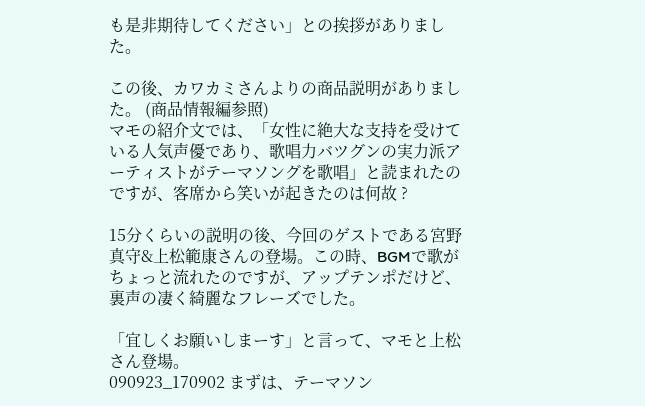も是非期待してください」との挨拶がありました。

この後、カワカミさんよりの商品説明がありました。 (商品情報編参照)
マモの紹介文では、「女性に絶大な支持を受けている人気声優であり、歌唱力バツグンの実力派アーティストがテーマソングを歌唱」と読まれたのですが、客席から笑いが起きたのは何故 ?

15分くらいの説明の後、今回のゲストである宮野真守&上松範康さんの登場。この時、BGMで歌がちょっと流れたのですが、アップテンポだけど、裏声の凄く綺麗なフレーズでした。

「宜しくお願いしまーす」と言って、マモと上松さん登場。
090923_170902 まずは、テーマソン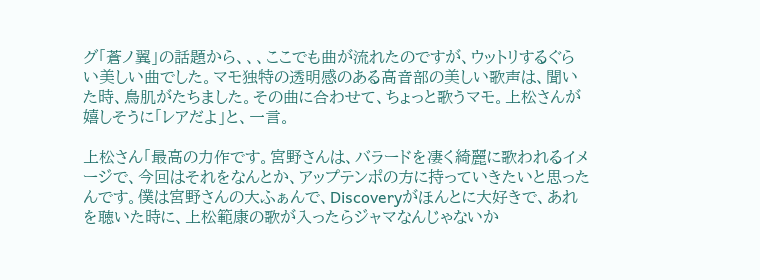グ「蒼ノ翼」の話題から、、、ここでも曲が流れたのですが、ウットリするぐらい美しい曲でした。マモ独特の透明感のある高音部の美しい歌声は、聞いた時、鳥肌がたちました。その曲に合わせて、ちょっと歌うマモ。上松さんが嬉しそうに「レアだよ」と、一言。

上松さん「最高の力作です。宮野さんは、バラードを凄く綺麗に歌われるイメージで、今回はそれをなんとか、アップテンポの方に持っていきたいと思ったんです。僕は宮野さんの大ふぁんで、Discoveryがほんとに大好きで、あれを聴いた時に、上松範康の歌が入ったらジャマなんじゃないか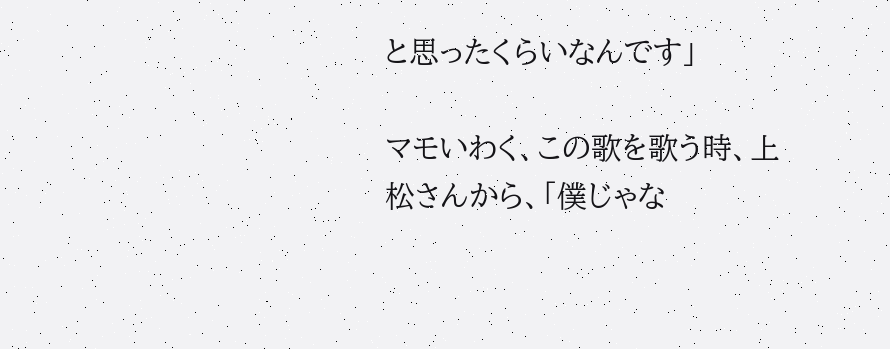と思ったくらいなんです」

マモいわく、この歌を歌う時、上松さんから、「僕じゃな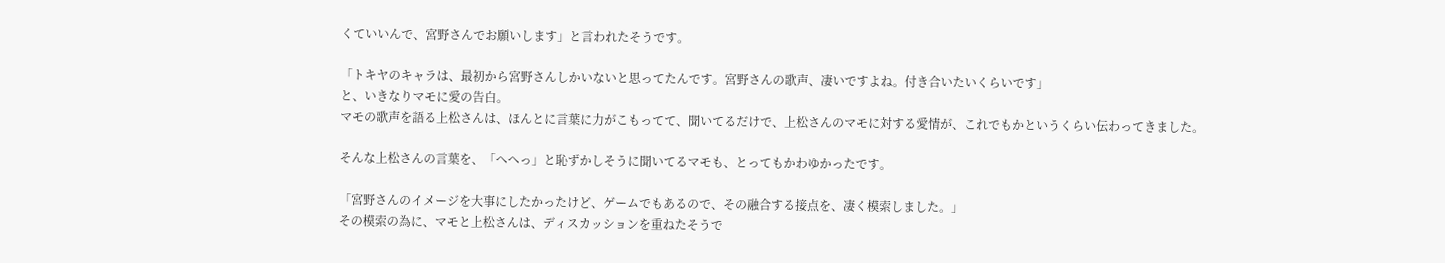くていいんで、宮野さんでお願いします」と言われたそうです。

「トキヤのキャラは、最初から宮野さんしかいないと思ってたんです。宮野さんの歌声、凄いですよね。付き合いたいくらいです」
と、いきなりマモに愛の告白。
マモの歌声を語る上松さんは、ほんとに言葉に力がこもってて、聞いてるだけで、上松さんのマモに対する愛情が、これでもかというくらい伝わってきました。

そんな上松さんの言葉を、「へへっ」と恥ずかしそうに聞いてるマモも、とってもかわゆかったです。

「宮野さんのイメージを大事にしたかったけど、ゲームでもあるので、その融合する接点を、凄く模索しました。」
その模索の為に、マモと上松さんは、ディスカッションを重ねたそうで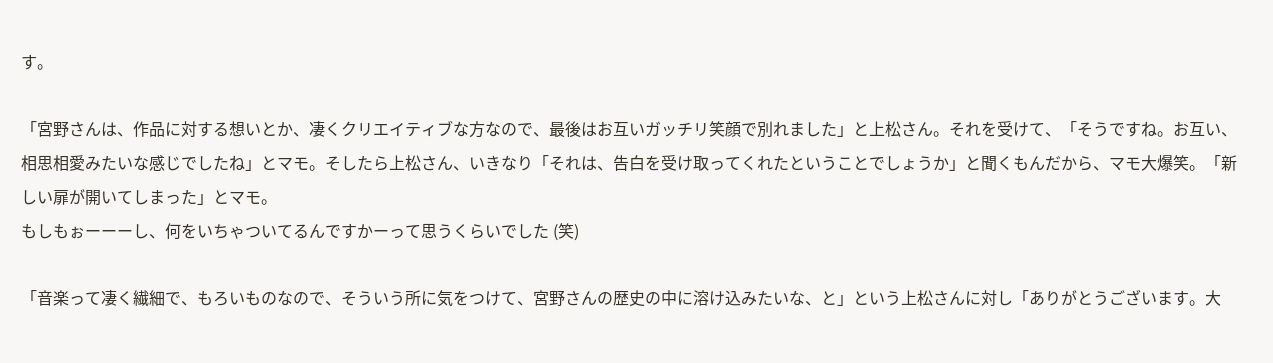す。

「宮野さんは、作品に対する想いとか、凄くクリエイティブな方なので、最後はお互いガッチリ笑顔で別れました」と上松さん。それを受けて、「そうですね。お互い、相思相愛みたいな感じでしたね」とマモ。そしたら上松さん、いきなり「それは、告白を受け取ってくれたということでしょうか」と聞くもんだから、マモ大爆笑。「新しい扉が開いてしまった」とマモ。
もしもぉーーーし、何をいちゃついてるんですかーって思うくらいでした (笑)

「音楽って凄く繊細で、もろいものなので、そういう所に気をつけて、宮野さんの歴史の中に溶け込みたいな、と」という上松さんに対し「ありがとうございます。大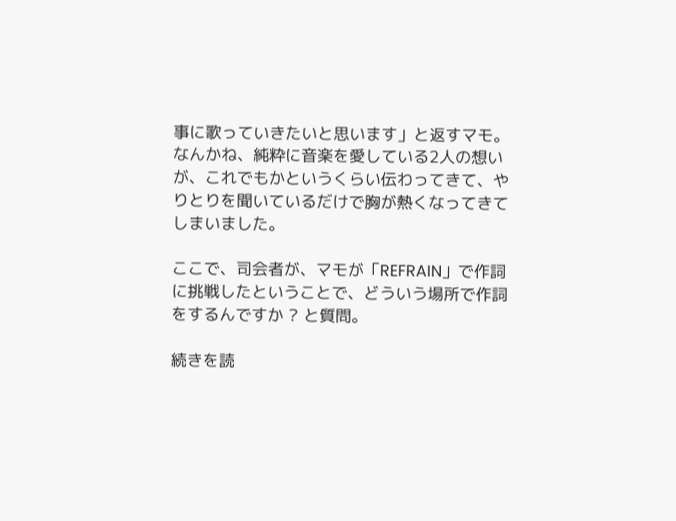事に歌っていきたいと思います」と返すマモ。
なんかね、純粋に音楽を愛している2人の想いが、これでもかというくらい伝わってきて、やりとりを聞いているだけで胸が熱くなってきてしまいました。

ここで、司会者が、マモが「REFRAIN」で作詞に挑戦したということで、どういう場所で作詞をするんですか ? と質問。

続きを読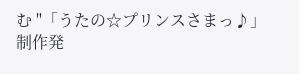む "「うたの☆プリンスさまっ♪」制作発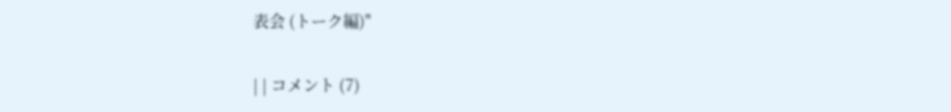表会 (トーク編)"

| | コメント (7)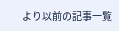より以前の記事一覧